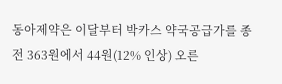동아제약은 이달부터 박카스 약국공급가를 종전 363원에서 44원(12% 인상) 오른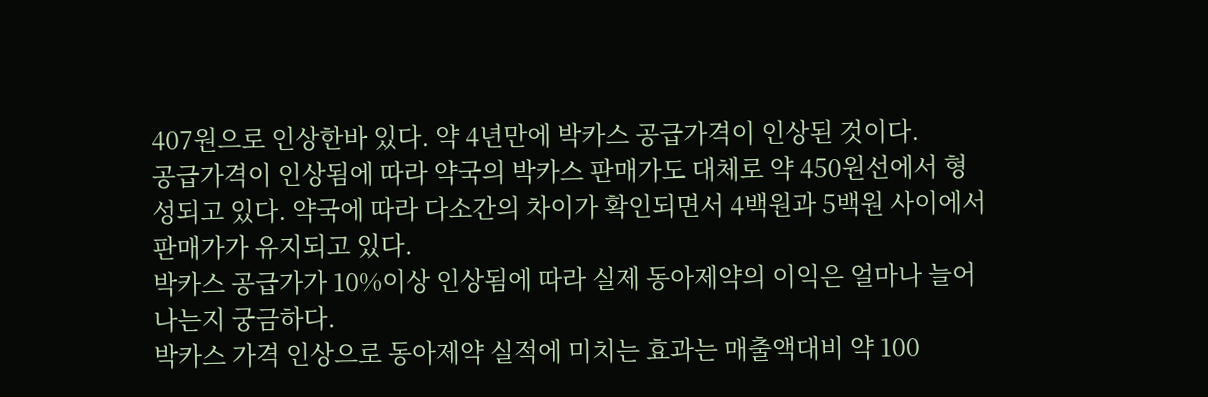407원으로 인상한바 있다. 약 4년만에 박카스 공급가격이 인상된 것이다.
공급가격이 인상됨에 따라 약국의 박카스 판매가도 대체로 약 450원선에서 형성되고 있다. 약국에 따라 다소간의 차이가 확인되면서 4백원과 5백원 사이에서 판매가가 유지되고 있다.
박카스 공급가가 10%이상 인상됨에 따라 실제 동아제약의 이익은 얼마나 늘어나는지 궁금하다.
박카스 가격 인상으로 동아제약 실적에 미치는 효과는 매출액대비 약 100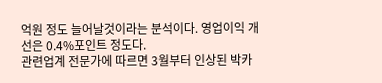억원 정도 늘어날것이라는 분석이다. 영업이익 개선은 0.4%포인트 정도다.
관련업계 전문가에 따르면 3월부터 인상된 박카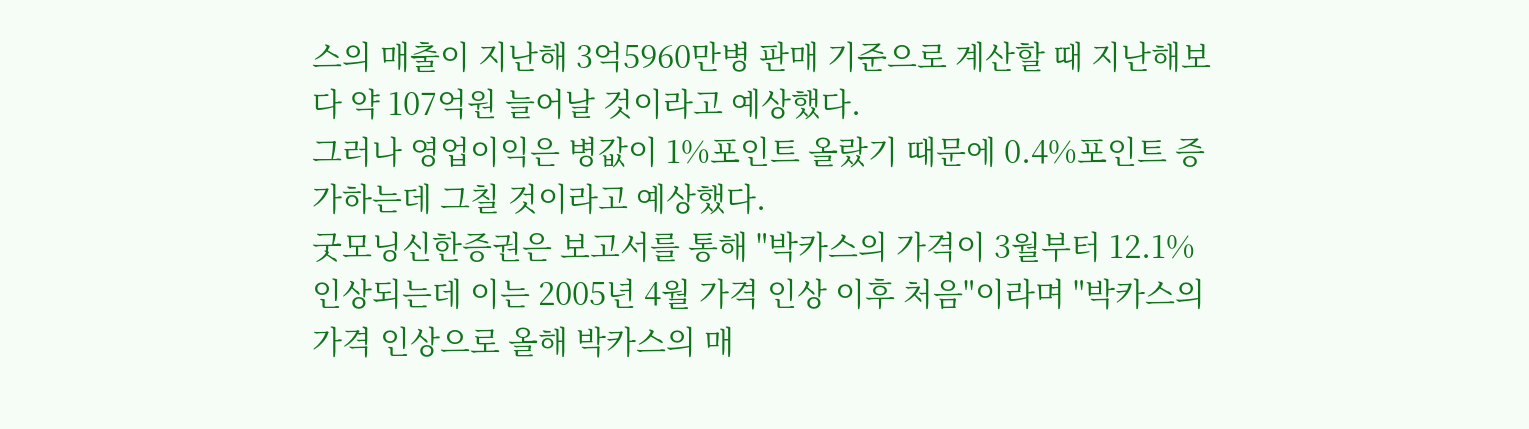스의 매출이 지난해 3억5960만병 판매 기준으로 계산할 때 지난해보다 약 107억원 늘어날 것이라고 예상했다.
그러나 영업이익은 병값이 1%포인트 올랐기 때문에 0.4%포인트 증가하는데 그칠 것이라고 예상했다.
굿모닝신한증권은 보고서를 통해 "박카스의 가격이 3월부터 12.1% 인상되는데 이는 2005년 4월 가격 인상 이후 처음"이라며 "박카스의 가격 인상으로 올해 박카스의 매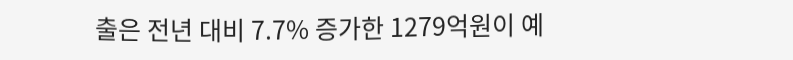출은 전년 대비 7.7% 증가한 1279억원이 예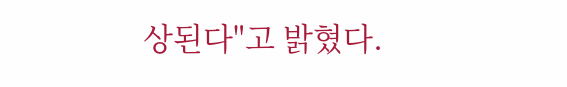상된다"고 밝혔다.